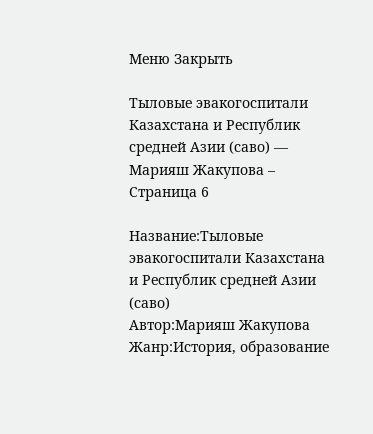Меню Закрыть

Тыловые эвакогоспитали Казахстана и Республик средней Азии (саво) — Марияш Жакупова – Страница 6

Название:Тыловые эвакогоспитали Казахстана и Республик средней Азии (саво)
Автор:Марияш Жакупова
Жанр:История, образование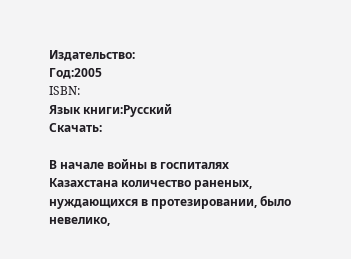Издательство:
Год:2005
ISBN:
Язык книги:Русский
Скачать:

В начале войны в госпиталях Казахстана количество раненых, нуждающихся в протезировании, было невелико,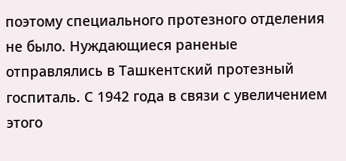поэтому специального протезного отделения не было. Нуждающиеся раненые отправлялись в Ташкентский протезный госпиталь. С 1942 года в связи с увеличением этого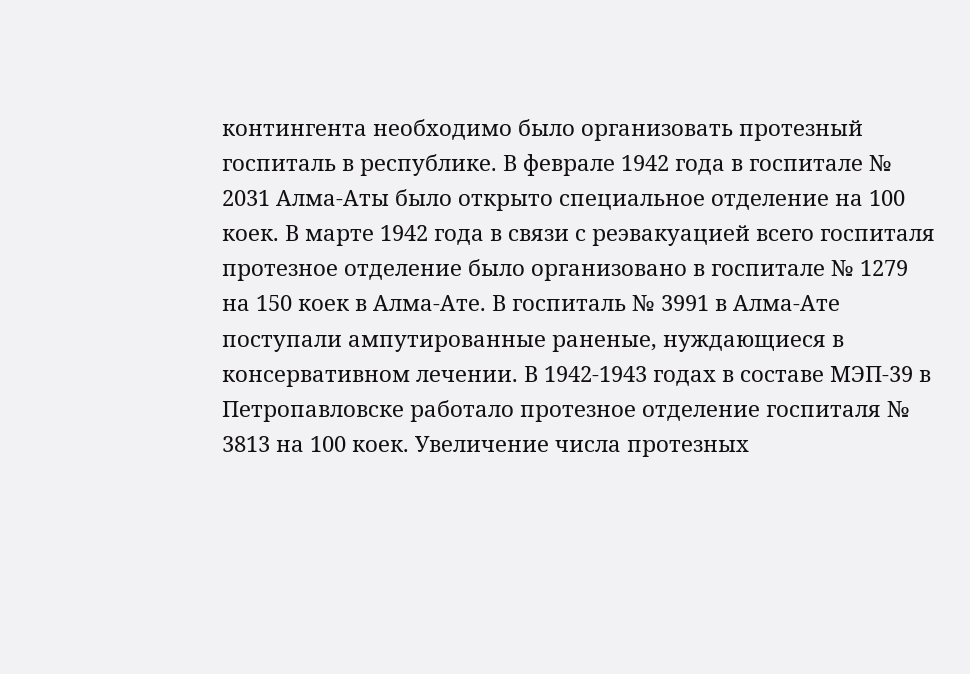контингента необходимо было организовать протезный госпиталь в республике. В феврале 1942 года в госпитале № 2031 Алма-Аты было открыто специальное отделение на 100 коек. В марте 1942 года в связи с реэвакуацией всего госпиталя протезное отделение было организовано в госпитале № 1279 на 150 коек в Алма-Ате. В госпиталь № 3991 в Алма-Ате поступали ампутированные раненые, нуждающиеся в консервативном лечении. В 1942-1943 годах в составе МЭП-39 в Петропавловске работало протезное отделение госпиталя № 3813 на 100 коек. Увеличение числа протезных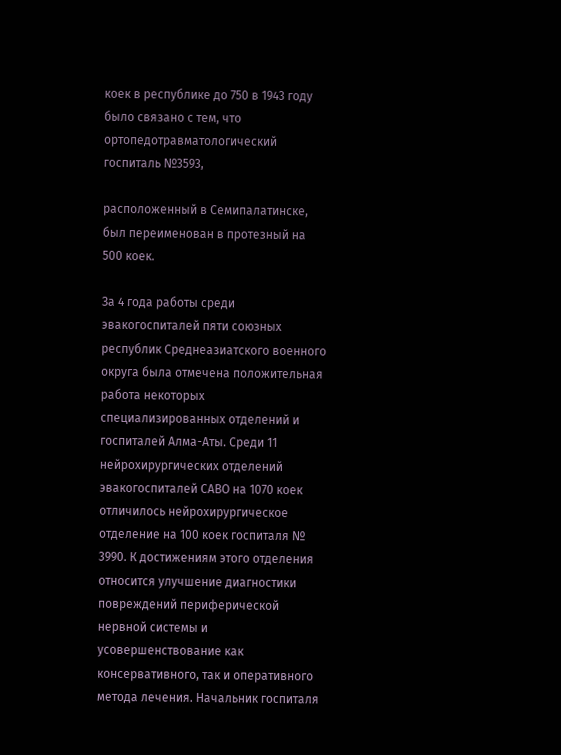коек в республике до 750 в 1943 году было связано с тем, что ортопедотравматологический госпиталь №3593,

расположенный в Семипалатинске, был переименован в протезный на 500 коек.

За 4 года работы среди эвакогоспиталей пяти союзных республик Среднеазиатского военного округа была отмечена положительная работа некоторых специализированных отделений и госпиталей Алма-Аты. Среди 11 нейрохирургических отделений эвакогоспиталей САВО на 1070 коек отличилось нейрохирургическое отделение на 100 коек госпиталя № 3990. К достижениям этого отделения относится улучшение диагностики повреждений периферической нервной системы и усовершенствование как консервативного, так и оперативного метода лечения. Начальник госпиталя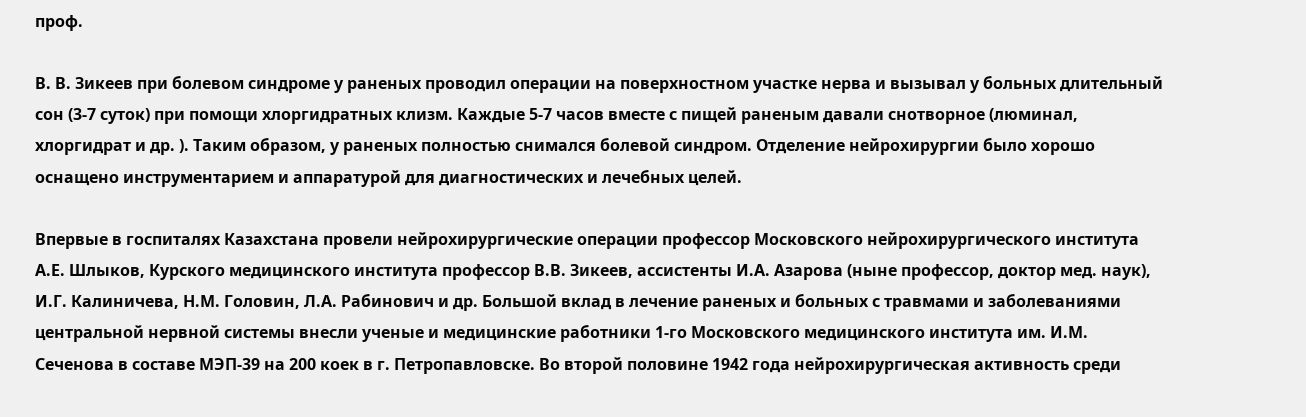проф.

В. В. Зикеев при болевом синдроме у раненых проводил операции на поверхностном участке нерва и вызывал у больных длительный сон (3-7 суток) при помощи хлоргидратных клизм. Каждые 5-7 часов вместе с пищей раненым давали снотворное (люминал, хлоргидрат и др. ). Таким образом, у раненых полностью снимался болевой синдром. Отделение нейрохирургии было хорошо оснащено инструментарием и аппаратурой для диагностических и лечебных целей.

Впервые в госпиталях Казахстана провели нейрохирургические операции профессор Московского нейрохирургического института А.Е. Шлыков, Курского медицинского института профессор В.В. Зикеев, ассистенты И.А. Азарова (ныне профессор, доктор мед. наук), И.Г. Калиничева, Н.М. Головин, Л.А. Рабинович и др. Большой вклад в лечение раненых и больных с травмами и заболеваниями центральной нервной системы внесли ученые и медицинские работники 1-го Московского медицинского института им. И.М. Сеченова в составе МЭП-39 на 200 коек в г. Петропавловске. Во второй половине 1942 года нейрохирургическая активность среди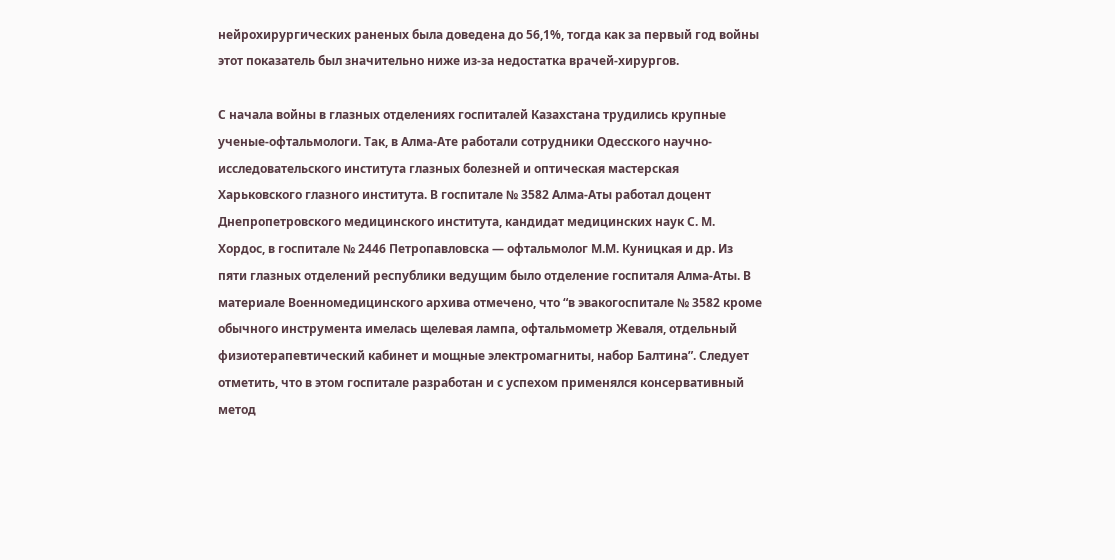нейрохирургических раненых была доведена до 56,1%, тогда как за первый год войны этот показатель был значительно ниже из-за недостатка врачей-хирургов.

С начала войны в глазных отделениях госпиталей Казахстана трудились крупные ученые-офтальмологи. Так, в Алма-Ате работали сотрудники Одесского научно-исследовательского института глазных болезней и оптическая мастерская Харьковского глазного института. В госпитале № 3582 Алма-Аты работал доцент Днепропетровского медицинского института, кандидат медицинских наук С. М. Хордос, в госпитале № 2446 Петропавловска — офтальмолог М.М. Куницкая и др. Из пяти глазных отделений республики ведущим было отделение госпиталя Алма-Аты. В материале Военномедицинского архива отмечено, что “в эвакогоспитале № 3582 кроме обычного инструмента имелась щелевая лампа, офтальмометр Жеваля, отдельный физиотерапевтический кабинет и мощные электромагниты, набор Балтина”. Следует отметить, что в этом госпитале разработан и с успехом применялся консервативный метод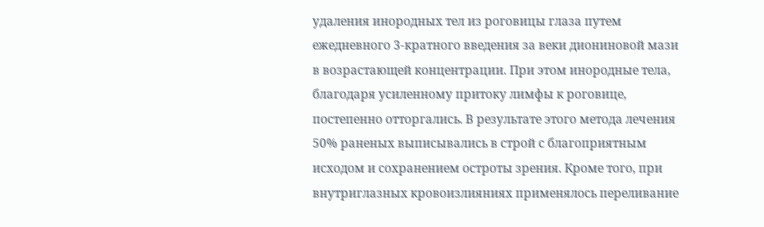удаления инородных тел из роговицы глаза путем ежедневного 3-кратного введения за веки диониновой мази в возрастающей концентрации. При этом инородные тела, благодаря усиленному притоку лимфы к роговице, постепенно отторгались. В результате этого метода лечения 50% раненых выписывались в строй с благоприятным исходом и сохранением остроты зрения. Кроме того, при внутриглазных кровоизлияниях применялось переливание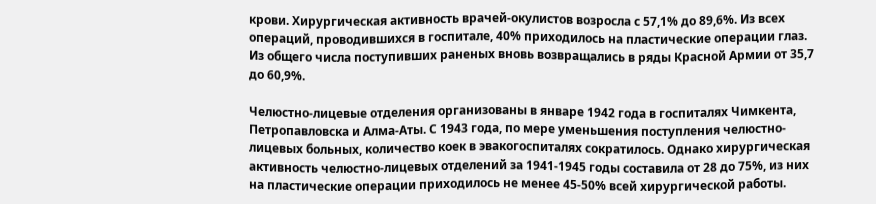крови. Хирургическая активность врачей-окулистов возросла с 57,1% до 89,6%. Из всех операций, проводившихся в госпитале, 40% приходилось на пластические операции глаз. Из общего числа поступивших раненых вновь возвращались в ряды Красной Армии от 35,7 до 60,9%.

Челюстно-лицевые отделения организованы в январе 1942 года в госпиталях Чимкента, Петропавловска и Алма-Аты. С 1943 года, по мере уменьшения поступления челюстно-лицевых больных, количество коек в эвакогоспиталях сократилось. Однако хирургическая активность челюстно-лицевых отделений за 1941-1945 годы составила от 28 до 75%, из них на пластические операции приходилось не менее 45-50% всей хирургической работы.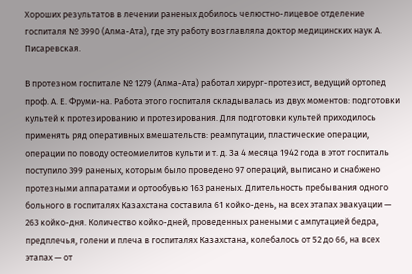Хороших результатов в лечении раненых добилось челюстно-лицевое отделение госпиталя № 3990 (Алма-Ата), где эту работу возглавляла доктор медицинских наук А. Писаревская.

В протезном госпитале № 1279 (Алма-Ата) работал хирург-протезист, ведущий ортопед проф. А. Е. Фруми-на. Работа этого госпиталя складывалась из двух моментов: подготовки культей к протезированию и протезирования. Для подготовки культей приходилось применять ряд оперативных вмешательств: реампутации, пластические операции, операции по поводу остеомиелитов культи и т. д. За 4 месяца 1942 года в этот госпиталь поступило 399 раненых, которым было проведено 97 операций, выписано и снабжено протезными аппаратами и ортообувью 163 раненых. Длительность пребывания одного больного в госпиталях Казахстана составила 61 койко-день, на всех этапах эвакуации — 263 койко-дня. Количество койко-дней, проведенных ранеными с ампутацией бедра, предплечья, голени и плеча в госпиталях Казахстана, колебалось от 52 до 66, на всех этапах — от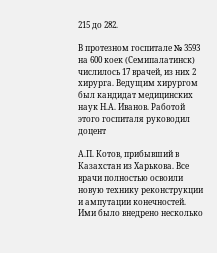215 до 282.

В протезном госпитале № 3593 на 600 коек (Семипалатинск) числилось 17 врачей, из них 2 хирурга. Ведущим хирургом был кандидат медицинских наук Н.А. Иванов. Работой этого госпиталя руководил доцент

А.П. Котов, прибывший в Казахстан из Харькова. Все врачи полностью освоили новую технику реконструкции и ампутации конечностей. Ими было внедрено несколько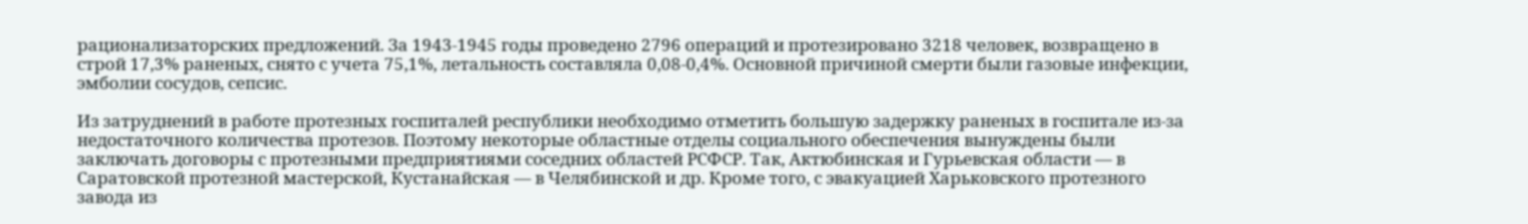рационализаторских предложений. За 1943-1945 годы проведено 2796 операций и протезировано 3218 человек, возвращено в строй 17,3% раненых, снято с учета 75,1%, летальность составляла 0,08-0,4%. Основной причиной смерти были газовые инфекции, эмболии сосудов, сепсис.

Из затруднений в работе протезных госпиталей республики необходимо отметить большую задержку раненых в госпитале из-за недостаточного количества протезов. Поэтому некоторые областные отделы социального обеспечения вынуждены были заключать договоры с протезными предприятиями соседних областей РСФСР. Так, Актюбинская и Гурьевская области — в Саратовской протезной мастерской, Кустанайская — в Челябинской и др. Кроме того, с эвакуацией Харьковского протезного завода из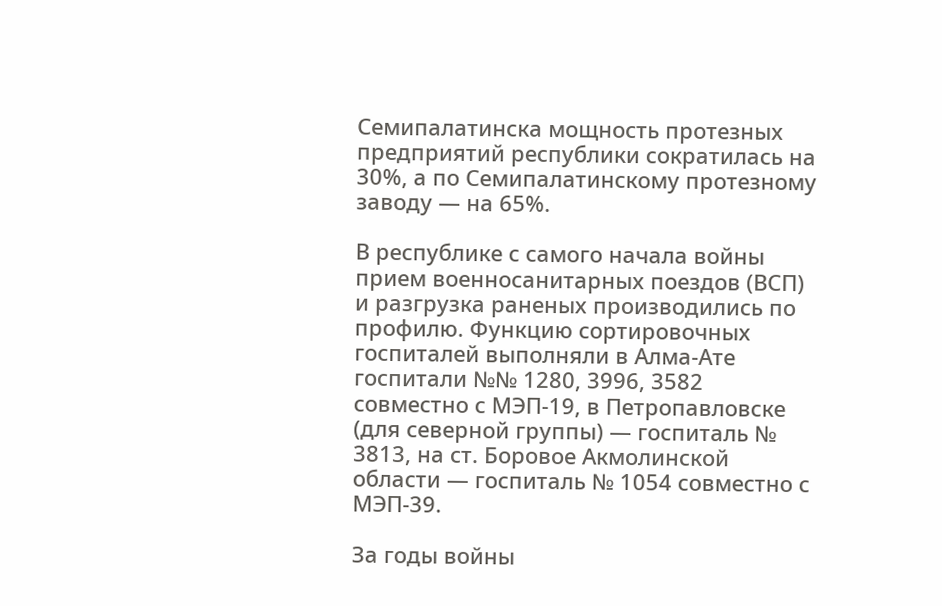Семипалатинска мощность протезных предприятий республики сократилась на 30%, а по Семипалатинскому протезному заводу — на 65%.

В республике с самого начала войны прием военносанитарных поездов (ВСП) и разгрузка раненых производились по профилю. Функцию сортировочных госпиталей выполняли в Алма-Ате госпитали №№ 1280, 3996, 3582 совместно с МЭП-19, в Петропавловске (для северной группы) — госпиталь № 3813, на ст. Боровое Акмолинской области — госпиталь № 1054 совместно с МЭП-39.

За годы войны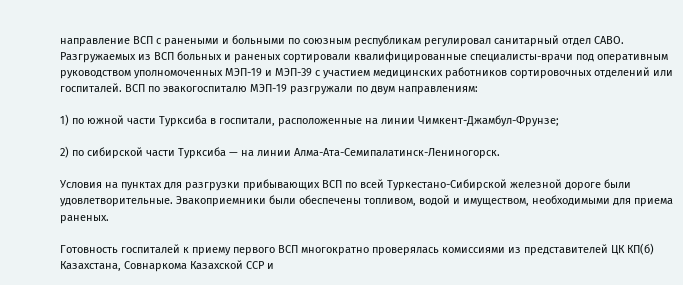направление ВСП с ранеными и больными по союзным республикам регулировал санитарный отдел САВО. Разгружаемых из ВСП больных и раненых сортировали квалифицированные специалисты-врачи под оперативным руководством уполномоченных МЭП-19 и МЭП-39 с участием медицинских работников сортировочных отделений или госпиталей. ВСП по эвакогоспиталю МЭП-19 разгружали по двум направлениям:

1) по южной части Турксиба в госпитали, расположенные на линии Чимкент-Джамбул-Фрунзе;

2) по сибирской части Турксиба — на линии Алма-Ата-Семипалатинск-Лениногорск.

Условия на пунктах для разгрузки прибывающих ВСП по всей Туркестано-Сибирской железной дороге были удовлетворительные. Эвакоприемники были обеспечены топливом, водой и имуществом, необходимыми для приема раненых.

Готовность госпиталей к приему первого ВСП многократно проверялась комиссиями из представителей ЦК КП(б) Казахстана, Совнаркома Казахской ССР и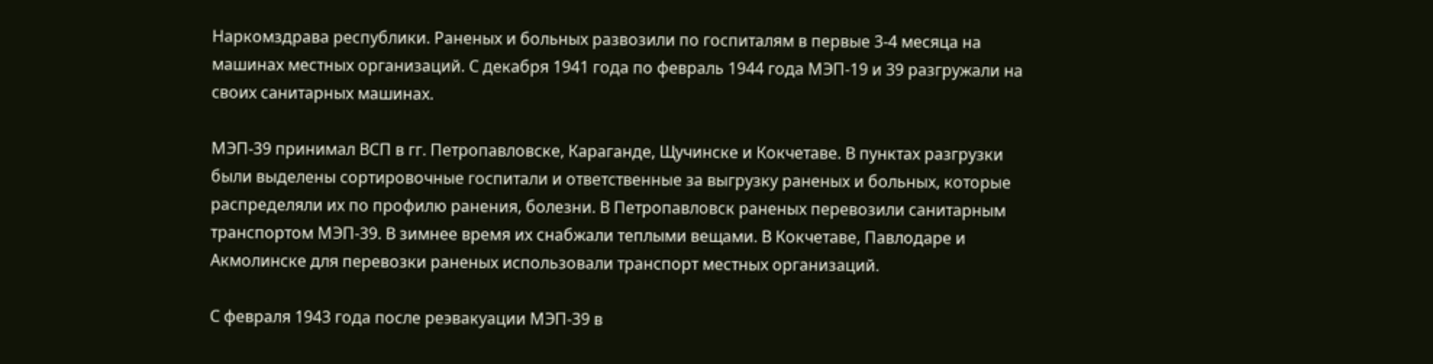Наркомздрава республики. Раненых и больных развозили по госпиталям в первые 3-4 месяца на машинах местных организаций. С декабря 1941 года по февраль 1944 года МЭП-19 и 39 разгружали на своих санитарных машинах.

МЭП-39 принимал ВСП в гг. Петропавловске, Караганде, Щучинске и Кокчетаве. В пунктах разгрузки были выделены сортировочные госпитали и ответственные за выгрузку раненых и больных, которые распределяли их по профилю ранения, болезни. В Петропавловск раненых перевозили санитарным транспортом МЭП-39. В зимнее время их снабжали теплыми вещами. В Кокчетаве, Павлодаре и Акмолинске для перевозки раненых использовали транспорт местных организаций.

С февраля 1943 года после реэвакуации МЭП-39 в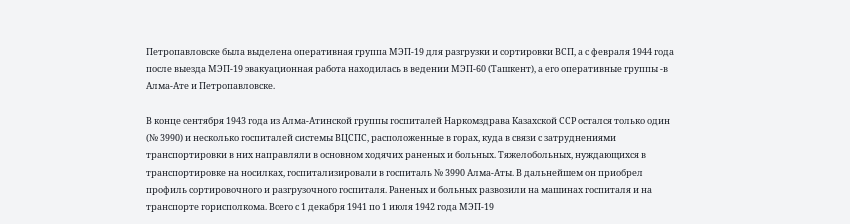Петропавловске была выделена оперативная группа МЭП-19 для разгрузки и сортировки ВСП, а с февраля 1944 года после выезда МЭП-19 эвакуационная работа находилась в ведении МЭП-60 (Ташкент), а его оперативные группы -в Алма-Ате и Петропавловске.

В конце сентября 1943 года из Алма-Атинской группы госпиталей Наркомздрава Казахской ССР остался только один (№ 3990) и несколько госпиталей системы ВЦСПС, расположенные в горах, куда в связи с затруднениями транспортировки в них направляли в основном ходячих раненых и больных. Тяжелобольных, нуждающихся в транспортировке на носилках, госпитализировали в госпиталь № 3990 Алма-Аты. В дальнейшем он приобрел профиль сортировочного и разгрузочного госпиталя. Раненых и больных развозили на машинах госпиталя и на транспорте горисполкома. Всего с 1 декабря 1941 по 1 июля 1942 года МЭП-19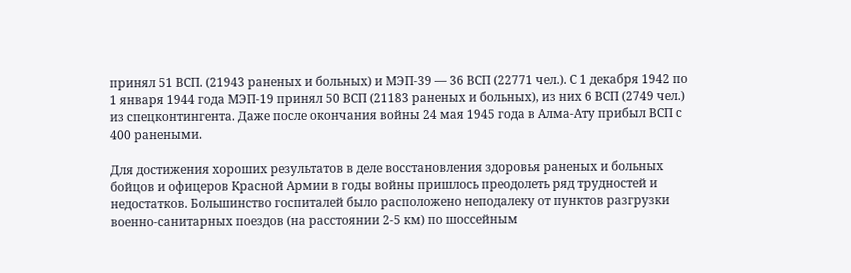принял 51 ВСП. (21943 раненых и больных) и МЭП-39 — 36 ВСП (22771 чел.). С 1 декабря 1942 по 1 января 1944 года МЭП-19 принял 50 ВСП (21183 раненых и больных), из них 6 ВСП (2749 чел.) из спецконтингента. Даже после окончания войны 24 мая 1945 года в Алма-Ату прибыл ВСП с 400 ранеными.

Для достижения хороших результатов в деле восстановления здоровья раненых и больных бойцов и офицеров Красной Армии в годы войны пришлось преодолеть ряд трудностей и недостатков. Большинство госпиталей было расположено неподалеку от пунктов разгрузки военно-санитарных поездов (на расстоянии 2-5 км) по шоссейным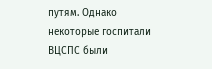путям. Однако некоторые госпитали ВЦСПС были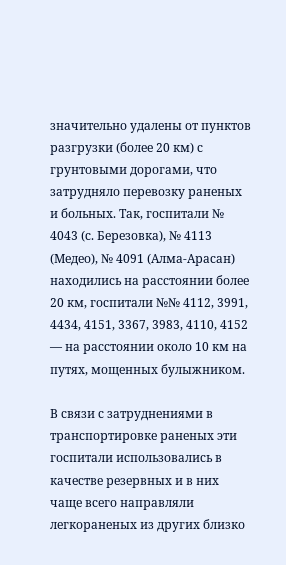значительно удалены от пунктов разгрузки (более 20 км) с грунтовыми дорогами, что затрудняло перевозку раненых и больных. Так, госпитали № 4043 (с. Березовка), № 4113 (Медео), № 4091 (Алма-Арасан) находились на расстоянии более 20 км, госпитали №№ 4112, 3991, 4434, 4151, 3367, 3983, 4110, 4152 — на расстоянии около 10 км на путях, мощенных булыжником.

В связи с затруднениями в транспортировке раненых эти госпитали использовались в качестве резервных и в них чаще всего направляли легкораненых из других близко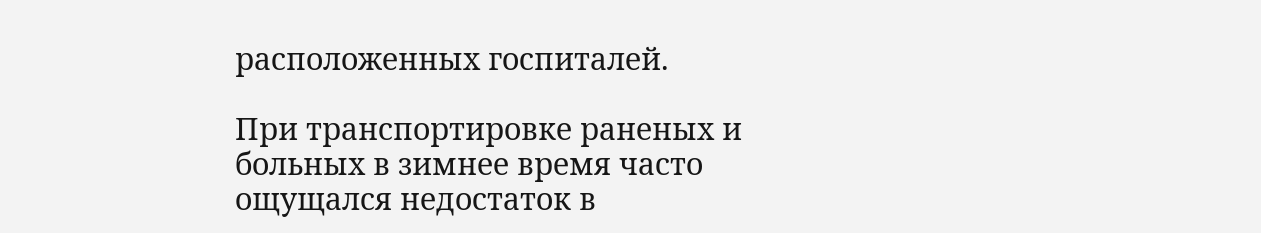расположенных госпиталей.

При транспортировке раненых и больных в зимнее время часто ощущался недостаток в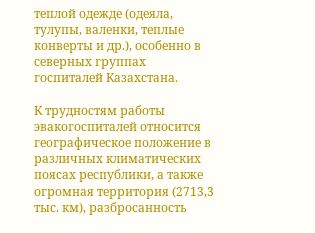теплой одежде (одеяла, тулупы, валенки, теплые конверты и др.), особенно в северных группах госпиталей Казахстана.

К трудностям работы эвакогоспиталей относится географическое положение в различных климатических поясах республики, а также огромная территория (2713,3 тыс. км), разбросанность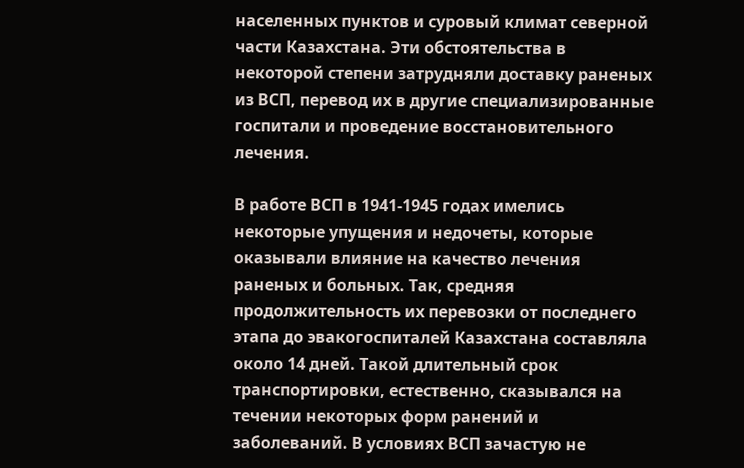населенных пунктов и суровый климат северной части Казахстана. Эти обстоятельства в некоторой степени затрудняли доставку раненых из ВСП, перевод их в другие специализированные госпитали и проведение восстановительного лечения.

В работе ВСП в 1941-1945 годах имелись некоторые упущения и недочеты, которые оказывали влияние на качество лечения раненых и больных. Так, средняя продолжительность их перевозки от последнего этапа до эвакогоспиталей Казахстана составляла около 14 дней. Такой длительный срок транспортировки, естественно, сказывался на течении некоторых форм ранений и заболеваний. В условиях ВСП зачастую не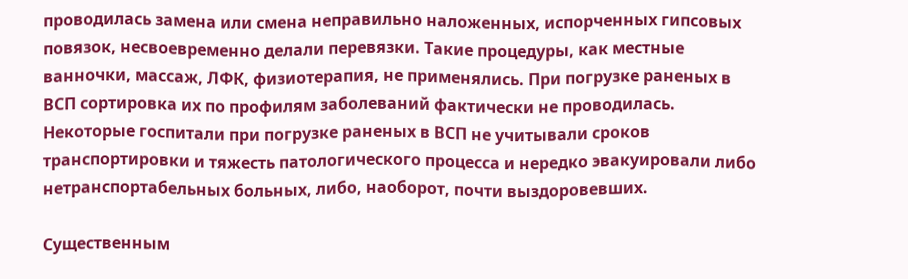проводилась замена или смена неправильно наложенных, испорченных гипсовых повязок, несвоевременно делали перевязки. Такие процедуры, как местные ванночки, массаж, ЛФК, физиотерапия, не применялись. При погрузке раненых в ВСП сортировка их по профилям заболеваний фактически не проводилась. Некоторые госпитали при погрузке раненых в ВСП не учитывали сроков транспортировки и тяжесть патологического процесса и нередко эвакуировали либо нетранспортабельных больных, либо, наоборот, почти выздоровевших.

Существенным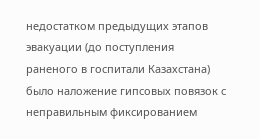недостатком предыдущих этапов эвакуации (до поступления раненого в госпитали Казахстана) было наложение гипсовых повязок с неправильным фиксированием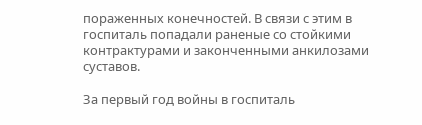пораженных конечностей. В связи с этим в госпиталь попадали раненые со стойкими контрактурами и законченными анкилозами суставов.

За первый год войны в госпиталь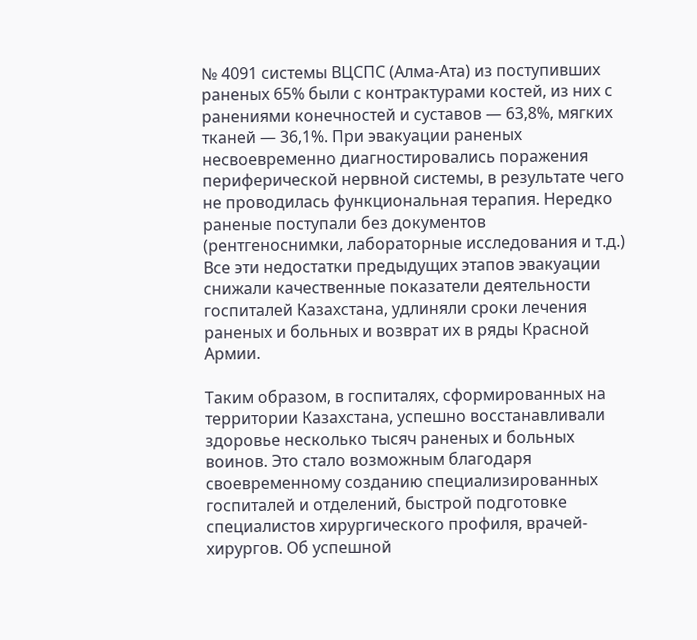№ 4091 системы ВЦСПС (Алма-Ата) из поступивших раненых 65% были с контрактурами костей, из них с ранениями конечностей и суставов — 63,8%, мягких тканей — 36,1%. При эвакуации раненых несвоевременно диагностировались поражения периферической нервной системы, в результате чего не проводилась функциональная терапия. Нередко раненые поступали без документов (рентгеноснимки, лабораторные исследования и т.д.) Все эти недостатки предыдущих этапов эвакуации снижали качественные показатели деятельности госпиталей Казахстана, удлиняли сроки лечения раненых и больных и возврат их в ряды Красной Армии.

Таким образом, в госпиталях, сформированных на территории Казахстана, успешно восстанавливали здоровье несколько тысяч раненых и больных воинов. Это стало возможным благодаря своевременному созданию специализированных госпиталей и отделений, быстрой подготовке специалистов хирургического профиля, врачей-хирургов. Об успешной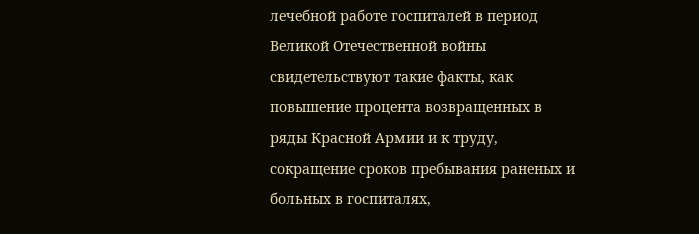лечебной работе госпиталей в период Великой Отечественной войны свидетельствуют такие факты, как повышение процента возвращенных в ряды Красной Армии и к труду, сокращение сроков пребывания раненых и больных в госпиталях,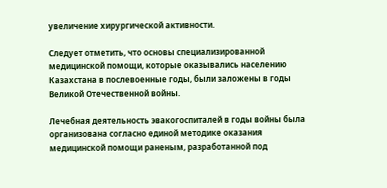увеличение хирургической активности.

Следует отметить, что основы специализированной медицинской помощи, которые оказывались населению Казахстана в послевоенные годы, были заложены в годы Великой Отечественной войны.

Лечебная деятельность эвакогоспиталей в годы войны была организована согласно единой методике оказания медицинской помощи раненым, разработанной под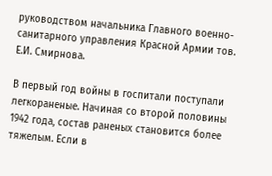руководством начальника Главного военно-санитарного управления Красной Армии тов. Е.И. Смирнова.

В первый год войны в госпитали поступали легкораненые. Начиная со второй половины 1942 года, состав раненых становится более тяжелым. Если в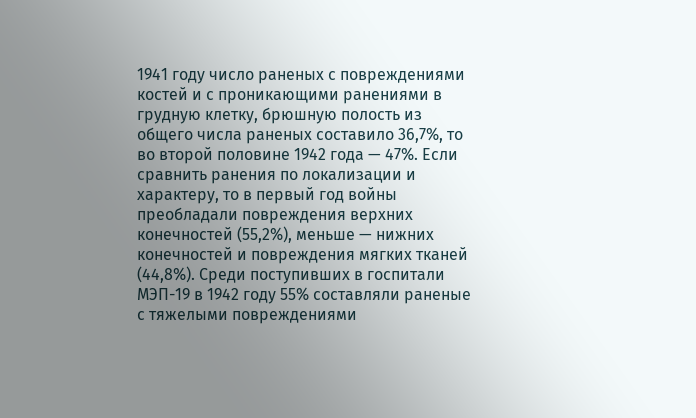1941 году число раненых с повреждениями костей и с проникающими ранениями в грудную клетку, брюшную полость из общего числа раненых составило 36,7%, то во второй половине 1942 года — 47%. Если сравнить ранения по локализации и характеру, то в первый год войны преобладали повреждения верхних конечностей (55,2%), меньше — нижних конечностей и повреждения мягких тканей (44,8%). Среди поступивших в госпитали МЭП-19 в 1942 году 55% составляли раненые с тяжелыми повреждениями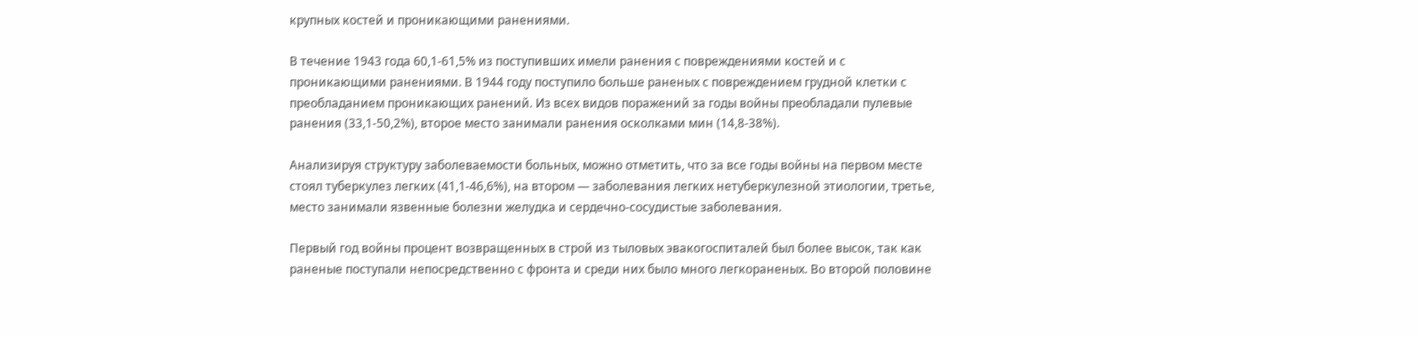крупных костей и проникающими ранениями.

В течение 1943 года 60,1-61,5% из поступивших имели ранения с повреждениями костей и с проникающими ранениями. В 1944 году поступило больше раненых с повреждением грудной клетки с преобладанием проникающих ранений. Из всех видов поражений за годы войны преобладали пулевые ранения (33,1-50,2%), второе место занимали ранения осколками мин (14,8-38%).

Анализируя структуру заболеваемости больных, можно отметить, что за все годы войны на первом месте стоял туберкулез легких (41,1-46,6%), на втором — заболевания легких нетуберкулезной этиологии, третье, место занимали язвенные болезни желудка и сердечно-сосудистые заболевания.

Первый год войны процент возвращенных в строй из тыловых эвакогоспиталей был более высок, так как раненые поступали непосредственно с фронта и среди них было много легкораненых. Во второй половине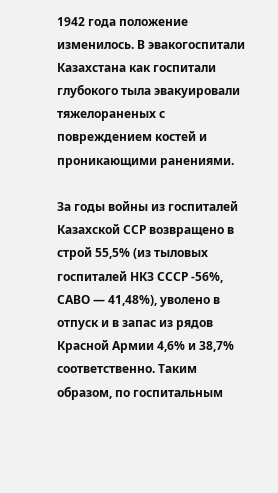1942 года положение изменилось. В эвакогоспитали Казахстана как госпитали глубокого тыла эвакуировали тяжелораненых с повреждением костей и проникающими ранениями.

За годы войны из госпиталей Казахской ССР возвращено в строй 55,5% (из тыловых госпиталей НКЗ СССР -56%, САВО — 41,48%), уволено в отпуск и в запас из рядов Красной Армии 4,6% и 38,7% соответственно. Таким образом, по госпитальным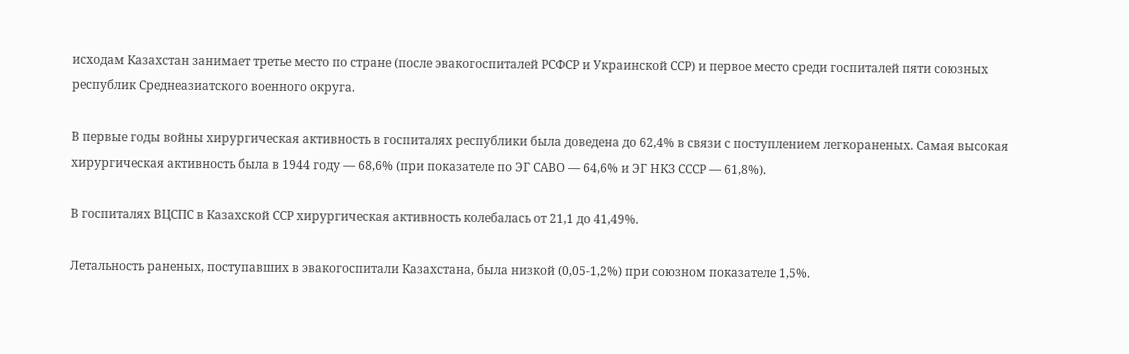исходам Казахстан занимает третье место по стране (после эвакогоспиталей РСФСР и Украинской ССР) и первое место среди госпиталей пяти союзных республик Среднеазиатского военного округа.

В первые годы войны хирургическая активность в госпиталях республики была доведена до 62,4% в связи с поступлением легкораненых. Самая высокая хирургическая активность была в 1944 году — 68,6% (при показателе по ЭГ САВО — 64,6% и ЭГ НКЗ СССР — 61,8%).

В госпиталях ВЦСПС в Казахской ССР хирургическая активность колебалась от 21,1 до 41,49%.

Летальность раненых, поступавших в эвакогоспитали Казахстана, была низкой (0,05-1,2%) при союзном показателе 1,5%.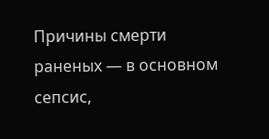Причины смерти раненых — в основном сепсис,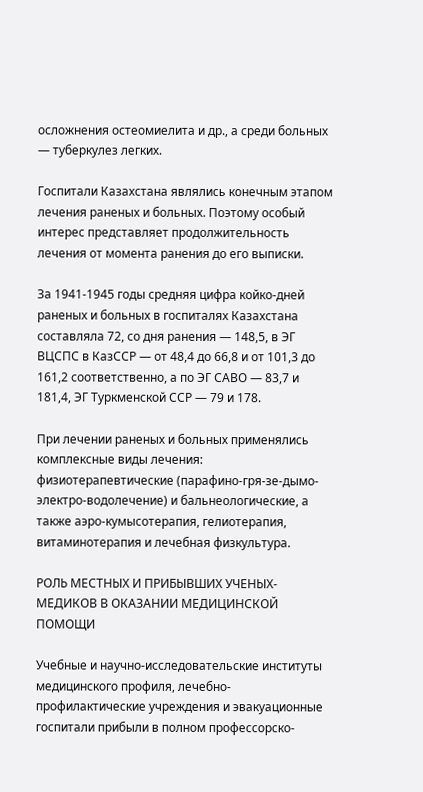осложнения остеомиелита и др., а среди больных — туберкулез легких.

Госпитали Казахстана являлись конечным этапом лечения раненых и больных. Поэтому особый интерес представляет продолжительность лечения от момента ранения до его выписки.

За 1941-1945 годы средняя цифра койко-дней раненых и больных в госпиталях Казахстана составляла 72, со дня ранения — 148,5, в ЭГ ВЦСПС в КазССР — от 48,4 до 66,8 и от 101,3 до 161,2 соответственно, а по ЭГ САВО — 83,7 и 181,4, ЭГ Туркменской ССР — 79 и 178.

При лечении раненых и больных применялись комплексные виды лечения: физиотерапевтические (парафино-гря-зе-дымо-электро-водолечение) и бальнеологические, а также аэро-кумысотерапия, гелиотерапия, витаминотерапия и лечебная физкультура.

РОЛЬ МЕСТНЫХ И ПРИБЫВШИХ УЧЕНЫХ-МЕДИКОВ В ОКАЗАНИИ МЕДИЦИНСКОЙ ПОМОЩИ

Учебные и научно-исследовательские институты медицинского профиля, лечебно-профилактические учреждения и эвакуационные госпитали прибыли в полном профессорско-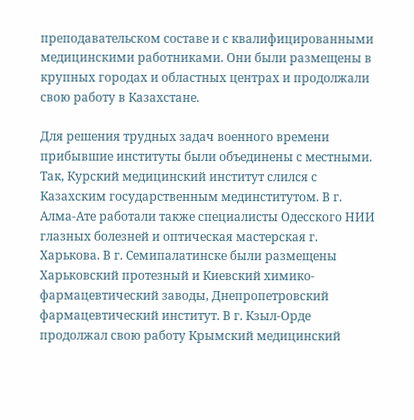преподавательском составе и с квалифицированными медицинскими работниками. Они были размещены в крупных городах и областных центрах и продолжали свою работу в Казахстане.

Для решения трудных задач военного времени прибывшие институты были объединены с местными. Так, Курский медицинский институт слился с Казахским государственным мединститутом. В г. Алма-Ате работали также специалисты Одесского НИИ глазных болезней и оптическая мастерская г. Харькова. В г. Семипалатинске были размещены Харьковский протезный и Киевский химико-фармацевтический заводы, Днепропетровский фармацевтический институт. В г. Кзыл-Орде продолжал свою работу Крымский медицинский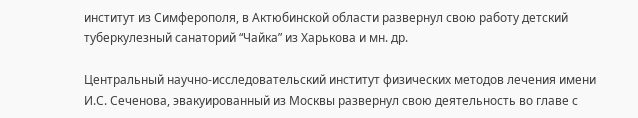институт из Симферополя, в Актюбинской области развернул свою работу детский туберкулезный санаторий “Чайка” из Харькова и мн. др.

Центральный научно-исследовательский институт физических методов лечения имени И.С. Сеченова, эвакуированный из Москвы развернул свою деятельность во главе с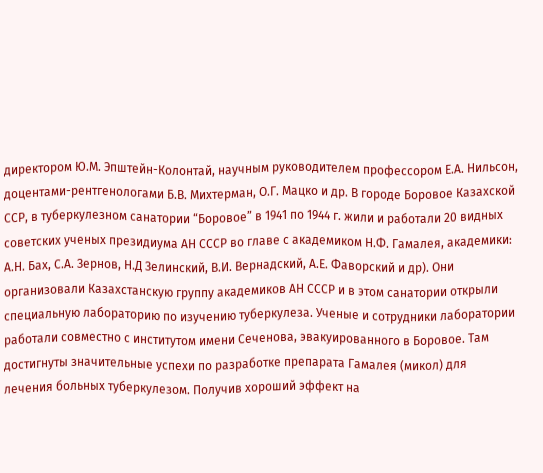директором Ю.М. Эпштейн-Колонтай, научным руководителем профессором Е.А. Нильсон, доцентами-рентгенологами Б.В. Михтерман, О.Г. Мацко и др. В городе Боровое Казахской ССР, в туберкулезном санатории “Боровое” в 1941 по 1944 г. жили и работали 20 видных советских ученых президиума АН СССР во главе с академиком Н.Ф. Гамалея, академики: А.Н. Бах, С.А. Зернов, Н.Д Зелинский, В.И. Вернадский, А.Е. Фаворский и др). Они организовали Казахстанскую группу академиков АН СССР и в этом санатории открыли специальную лабораторию по изучению туберкулеза. Ученые и сотрудники лаборатории работали совместно с институтом имени Сеченова, эвакуированного в Боровое. Там достигнуты значительные успехи по разработке препарата Гамалея (микол) для лечения больных туберкулезом. Получив хороший эффект на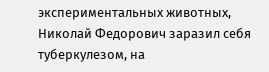экспериментальных животных, Николай Федорович заразил себя туберкулезом, на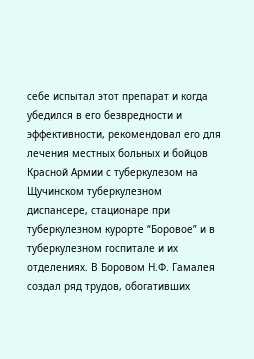себе испытал этот препарат и когда убедился в его безвредности и эффективности, рекомендовал его для лечения местных больных и бойцов Красной Армии с туберкулезом на Щучинском туберкулезном диспансере, стационаре при туберкулезном курорте “Боровое” и в туберкулезном госпитале и их отделениях. В Боровом Н.Ф. Гамалея создал ряд трудов, обогативших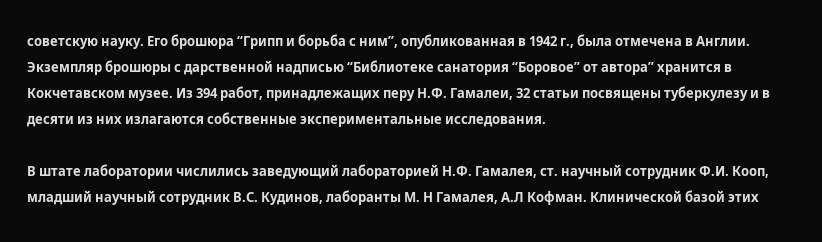советскую науку. Его брошюра “Грипп и борьба с ним”, опубликованная в 1942 г., была отмечена в Англии. Экземпляр брошюры с дарственной надписью “Библиотеке санатория “Боровое” от автора” хранится в Кокчетавском музее. Из 394 работ, принадлежащих перу Н.Ф. Гамалеи, 32 статьи посвящены туберкулезу и в десяти из них излагаются собственные экспериментальные исследования.

В штате лаборатории числились заведующий лабораторией Н.Ф. Гамалея, ст. научный сотрудник Ф.И. Кооп, младший научный сотрудник В.С. Кудинов, лаборанты М. Н Гамалея, А.Л Кофман. Клинической базой этих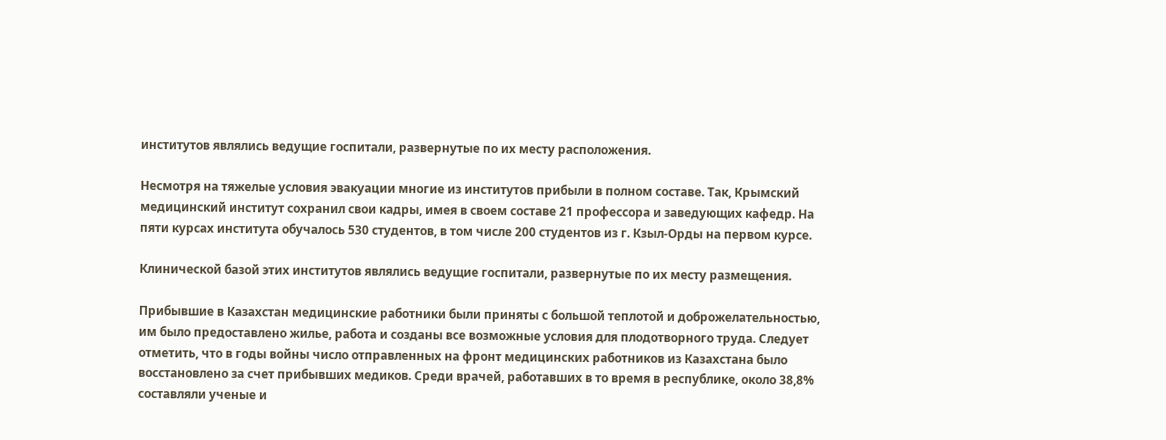институтов являлись ведущие госпитали, развернутые по их месту расположения.

Несмотря на тяжелые условия эвакуации многие из институтов прибыли в полном составе. Так, Крымский медицинский институт сохранил свои кадры, имея в своем составе 21 профессора и заведующих кафедр. На пяти курсах института обучалось 530 студентов, в том числе 200 студентов из г. Кзыл-Орды на первом курсе.

Клинической базой этих институтов являлись ведущие госпитали, развернутые по их месту размещения.

Прибывшие в Казахстан медицинские работники были приняты с большой теплотой и доброжелательностью, им было предоставлено жилье, работа и созданы все возможные условия для плодотворного труда. Следует отметить, что в годы войны число отправленных на фронт медицинских работников из Казахстана было восстановлено за счет прибывших медиков. Среди врачей, работавших в то время в республике, около 38,8% составляли ученые и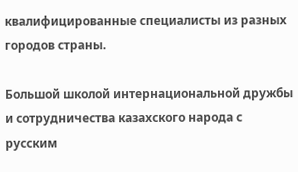квалифицированные специалисты из разных городов страны.

Большой школой интернациональной дружбы и сотрудничества казахского народа с русским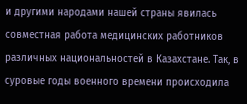и другими народами нашей страны явилась совместная работа медицинских работников различных национальностей в Казахстане. Так, в суровые годы военного времени происходила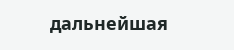дальнейшая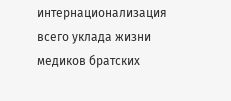интернационализация всего уклада жизни медиков братских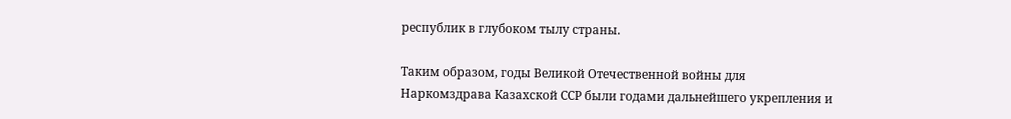республик в глубоком тылу страны.

Таким образом, годы Великой Отечественной войны для Наркомздрава Казахской ССР были годами дальнейшего укрепления и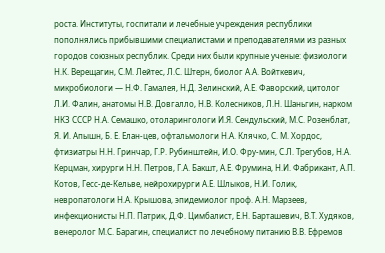роста. Институты, госпитали и лечебные учреждения республики пополнялись прибывшими специалистами и преподавателями из разных городов союзных республик. Среди них были крупные ученые: физиологи Н.К. Верещагин, С.М. Лейтес, Л.С. Штерн, биолог А.А. Войткевич, микробиологи — Н.Ф. Гамалея, Н.Д. Зелинский, А.Е. Фаворский, цитолог Л.И. Фалин, анатомы Н.В. Довгалло, Н.В. Колесников, Л.Н. Шаньгин, нарком НКЗ СССР Н.А. Семашко, отоларингологи И.Я. Сендульский, М.С. Розенблат, Я. И. Апышн, Б. Е. Елан-цев, офтальмологи Н.А. Клячко, С. М. Хордос, фтизиатры Н.Н. Гринчар, Г.Р. Рубинштейн, И.О. Фру-мин, С.Л. Трегубов, Н.А. Керцман, хирурги Н.Н. Петров, Г.А. Бакшт, А.Е. Фрумина, Н.И. Фабрикант, А.П. Котов, Гесс-де-Кельве, нейрохирурги А.Е. Шлыков, Н.И. Голик, невропатологи Н.А. Крышова, эпидемиолог проф. А.Н. Марзеев, инфекционисты Н.П. Патрик, Д.Ф. Цимбалист, Е.Н. Барташевич, В.Т. Худяков, венеролог М.С. Барагин, специалист по лечебному питанию В.В. Ефремов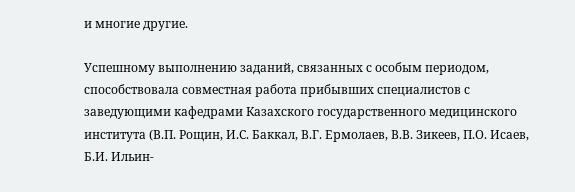и многие другие.

Успешному выполнению заданий, связанных с особым периодом, способствовала совместная работа прибывших специалистов с заведующими кафедрами Казахского государственного медицинского института (В.П. Рощин, И.С. Баккал, В.Г. Ермолаев, В.В. Зикеев, П.О. Исаев, Б.И. Ильин-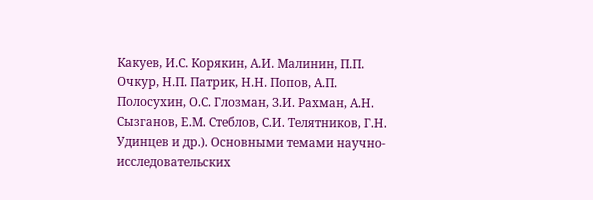Какуев, И.С. Корякин, А.И. Малинин, П.П. Очкур, Н.П. Патрик, Н.Н. Попов, А.П. Полосухин, О.С. Глозман, З.И. Рахман, А.Н. Сызганов, Е.М. Стеблов, С.И. Телятников, Г.Н. Удинцев и др.). Основными темами научно-исследовательских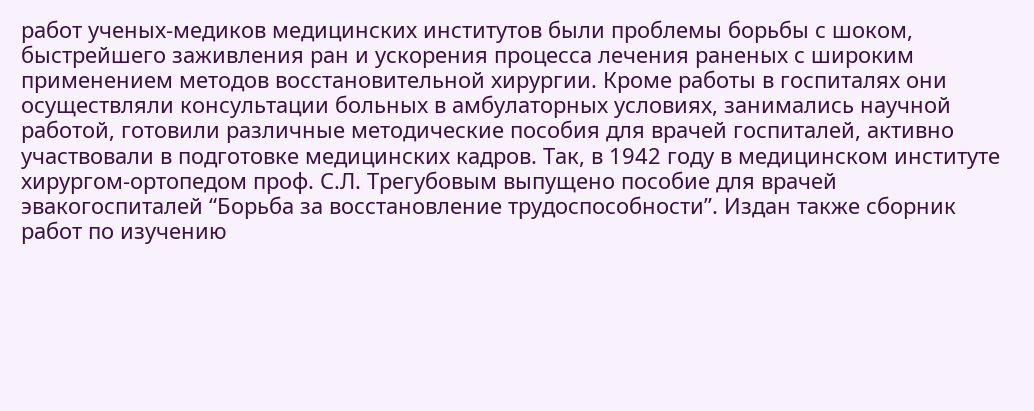работ ученых-медиков медицинских институтов были проблемы борьбы с шоком, быстрейшего заживления ран и ускорения процесса лечения раненых с широким применением методов восстановительной хирургии. Кроме работы в госпиталях они осуществляли консультации больных в амбулаторных условиях, занимались научной работой, готовили различные методические пособия для врачей госпиталей, активно участвовали в подготовке медицинских кадров. Так, в 1942 году в медицинском институте хирургом-ортопедом проф. С.Л. Трегубовым выпущено пособие для врачей эвакогоспиталей “Борьба за восстановление трудоспособности”. Издан также сборник работ по изучению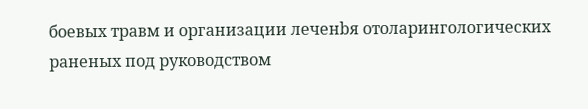боевых травм и организации леченbя отоларингологических раненых под руководством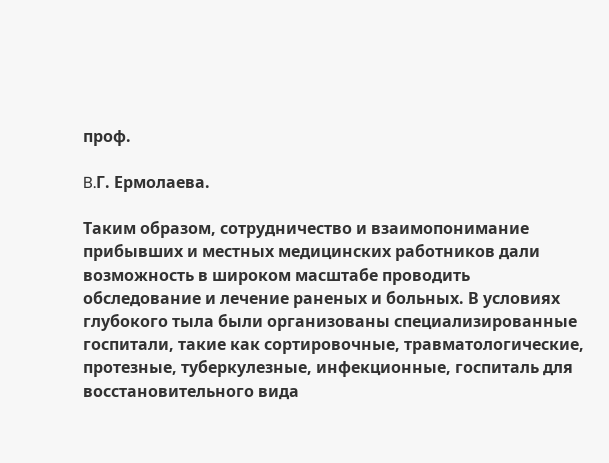проф.

B.Г. Ермолаева.

Таким образом, сотрудничество и взаимопонимание прибывших и местных медицинских работников дали возможность в широком масштабе проводить обследование и лечение раненых и больных. В условиях глубокого тыла были организованы специализированные госпитали, такие как сортировочные, травматологические, протезные, туберкулезные, инфекционные, госпиталь для восстановительного вида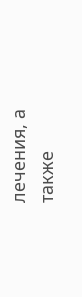лечения, а также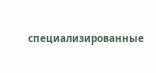специализированные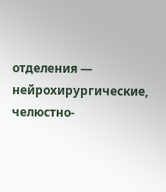отделения — нейрохирургические, челюстно-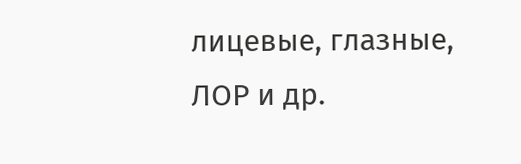лицевые, глазные, ЛОР и др.